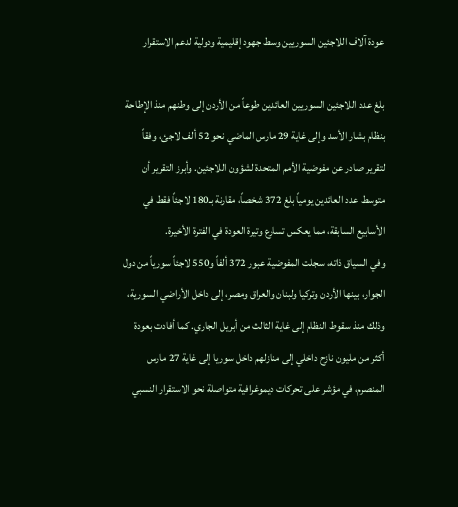عودة آلاف اللاجئين السوريين وسط جهود إقليمية ودولية لدعم الاستقرار

بلغ عدد اللاجئين السوريين العائدين طوعاً من الأردن إلى وطنهم منذ الإطاحة بنظام بشار الأسد وإلى غاية 29 مارس الماضي نحو 52 ألف لاجئ، وفقاً لتقرير صادر عن مفوضية الأمم المتحدة لشؤون اللاجئين. وأبرز التقرير أن متوسط عدد العائدين يومياً بلغ 372 شخصاً، مقارنة بـ180 لاجئاً فقط في الأسابيع السابقة، مما يعكس تسارع وتيرة العودة في الفترة الأخيرة.
وفي السياق ذاته، سجلت المفوضية عبور 372 ألفاً و550 لاجئاً سورياً من دول الجوار، بينها الأردن وتركيا ولبنان والعراق ومصر، إلى داخل الأراضي السورية، وذلك منذ سقوط النظام إلى غاية الثالث من أبريل الجاري. كما أفادت بعودة أكثر من مليون نازح داخلي إلى منازلهم داخل سوريا إلى غاية 27 مارس المنصرم، في مؤشر على تحركات ديموغرافية متواصلة نحو الاستقرار النسبي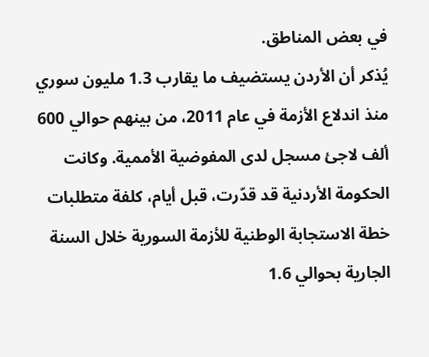في بعض المناطق.
يُذكر أن الأردن يستضيف ما يقارب 1.3 مليون سوري منذ اندلاع الأزمة في عام 2011، من بينهم حوالي 600 ألف لاجئ مسجل لدى المفوضية الأممية. وكانت الحكومة الأردنية قد قدّرت، قبل أيام، كلفة متطلبات خطة الاستجابة الوطنية للأزمة السورية خلال السنة الجارية بحوالي 1.6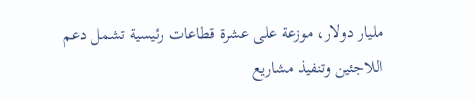مليار دولار، موزعة على عشرة قطاعات رئيسية تشمل دعم اللاجئين وتنفيذ مشاريع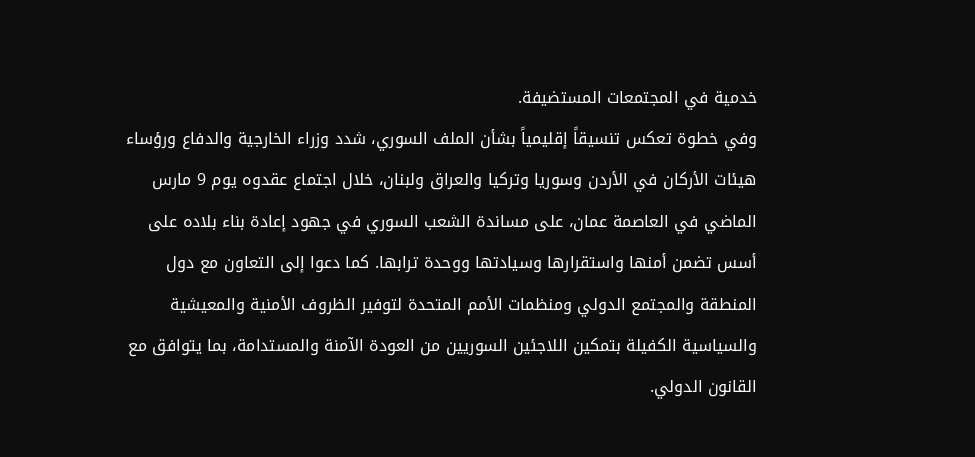خدمية في المجتمعات المستضيفة.
وفي خطوة تعكس تنسيقاً إقليمياً بشأن الملف السوري، شدد وزراء الخارجية والدفاع ورؤساء هيئات الأركان في الأردن وسوريا وتركيا والعراق ولبنان، خلال اجتماع عقدوه يوم 9 مارس الماضي في العاصمة عمان، على مساندة الشعب السوري في جهود إعادة بناء بلاده على أسس تضمن أمنها واستقرارها وسيادتها ووحدة ترابها. كما دعوا إلى التعاون مع دول المنطقة والمجتمع الدولي ومنظمات الأمم المتحدة لتوفير الظروف الأمنية والمعيشية والسياسية الكفيلة بتمكين اللاجئين السوريين من العودة الآمنة والمستدامة، بما يتوافق مع القانون الدولي.